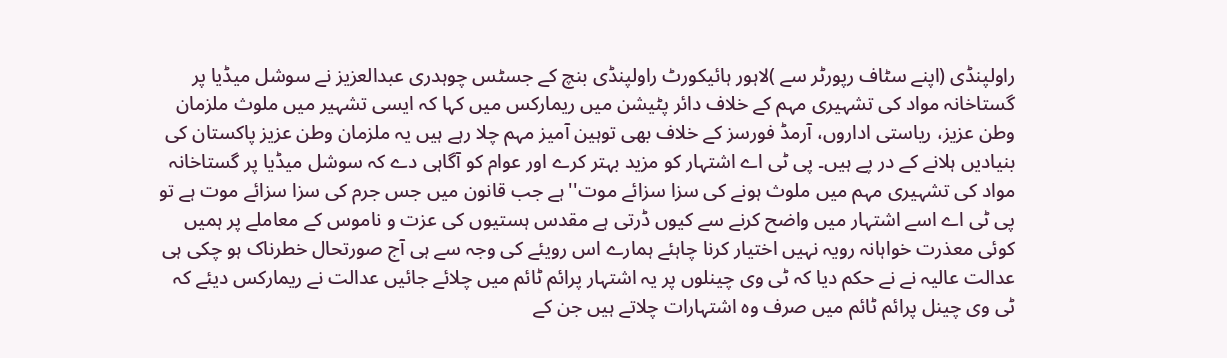راولپنڈی (اپنے سٹاف رپورٹر سے )لاہور ہائیکورٹ راولپنڈی بنچ کے جسٹس چوہدری عبدالعزیز نے سوشل میڈیا پر گستاخانہ مواد کی تشہیری مہم کے خلاف دائر پٹیشن میں ریمارکس میں کہا کہ ایسی تشہیر میں ملوث ملزمان وطن عزیز، ریاستی اداروں، آرمڈ فورسز کے خلاف بھی توہین آمیز مہم چلا رہے ہیں یہ ملزمان وطن عزیز پاکستان کی بنیادیں ہلانے کے در پے ہیں۔ پی ٹی اے اشتہار کو مزید بہتر کرے اور عوام کو آگاہی دے کہ سوشل میڈیا پر گستاخانہ مواد کی تشہیری مہم میں ملوث ہونے کی سزا سزائے موت''ہے جب قانون میں جس جرم کی سزا سزائے موت ہے تو پی ٹی اے اسے اشتہار میں واضح کرنے سے کیوں ڈرتی ہے مقدس ہستیوں کی عزت و ناموس کے معاملے پر ہمیں کوئی معذرت خواہانہ رویہ نہیں اختیار کرنا چاہئے ہمارے اس رویئے کی وجہ سے ہی آج صورتحال خطرناک ہو چکی ہی عدالت عالیہ نے نے حکم دیا کہ ٹی وی چینلوں پر یہ اشتہار پرائم ٹائم میں چلائے جائیں عدالت نے ریمارکس دیئے کہ ٹی وی چینل پرائم ٹائم میں صرف وہ اشتہارات چلاتے ہیں جن کے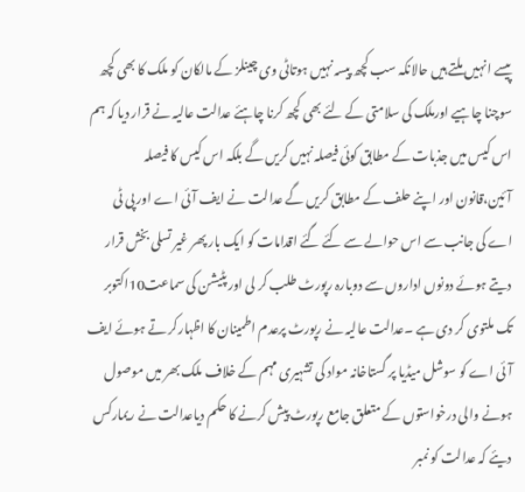پیسے انہیں ملتے ہیں حالانکہ سب کچھ پیسہ نہیں ہوتاٹی وی چینلز کے مالکان کو ملک کا بھی کچھ سوچنا چاہیے اورملک کی سلامتی کے لئے بھی کچھ کرنا چاہئے عدالت عالیہ نے قرار دیا کہ ہم اس کیس میں جذبات کے مطابق کوئی فیصلہ نہیں کریں گے بلکہ اس کیس کا فیصلہ آئین،قانون اور اپنے حلف کے مطابق کریں گے عدالت نے ایف آئی اے اور پی ٹی اے کی جانب سے اس حوالے سے کئے گئے اقدامات کو ایک بار پھر غیر تسلی بخش قرار دیتے ہوئے دونوں اداروں سے دوبارہ رپورٹ طلب کر لی اور پٹیشن کی سماعت10اکتوبر تک ملتوی کر دی ہے ۔عدالت عالیہ نے رپورٹ پرعدم اطمینان کا اظہارکر تے ہوئے ایف آئی اے کو سوشل میڈیا پر گستاخانہ مواد کی تشہیری مہم کے خلاف ملک بھر میں موصول ہونے والی درخواستوں کے متعلق جامع رپورٹ پیش کرنے کا حکم دیاعدالت نے ریمارکس دیئے کہ عدالت کو نمبر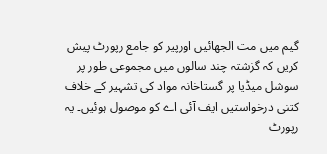گیم میں مت الجھائیں اورپیر کو جامع رپورٹ پیش کریں کہ گزشتہ چند سالوں میں مجموعی طور پر سوشل میڈیا پر گستاخانہ مواد کی تشہیر کے خلاف کتنی درخواستیں ایف آئی اے کو موصول ہوئیں۔ یہ رپورٹ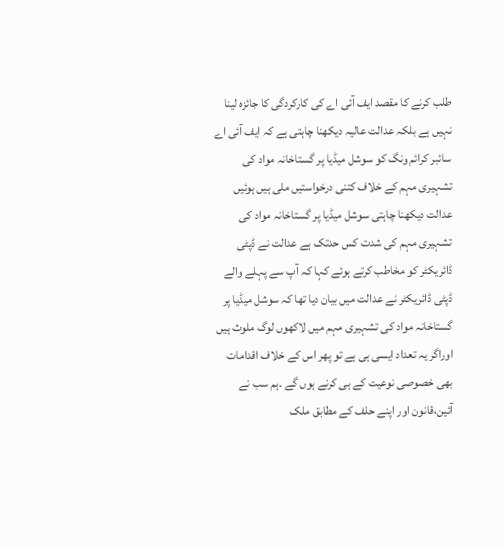طلب کرنے کا مقصد ایف آئی اے کی کارکردگی کا جائزہ لینا نہیں ہے بلکہ عدالت عالیہ دیکھنا چاہتی ہے کہ ایف آئی اے سائبر کرائم ونگ کو سوشل میڈیا پر گستاخانہ مواد کی تشہیری مہم کے خلاف کتنی درخواستیں ملی ہیں ہوئیں عدالت دیکھنا چاہتی سوشل میڈیا پر گستاخانہ مواد کی تشہیری مہم کی شدت کس حدتک ہے عدالت نے ڈپٹی ڈائریکٹر کو مخاطب کرتے ہوئے کہا کہ آپ سے پہلے والے ڈپٹی ڈائریکٹر نے عدالت میں بیان دیا تھا کہ سوشل میڈیا پر گستاخانہ مواد کی تشہیری مہم میں لاکھوں لوگ ملوث ہیں اوراگر یہ تعداد ایسی ہی ہے تو پھر اس کے خلاف اقدامات بھی خصوصی نوعیت کے ہی کرنے ہوں گے ۔ہم سب نے آئین،قانون اور اپنے حلف کے مطابق ملک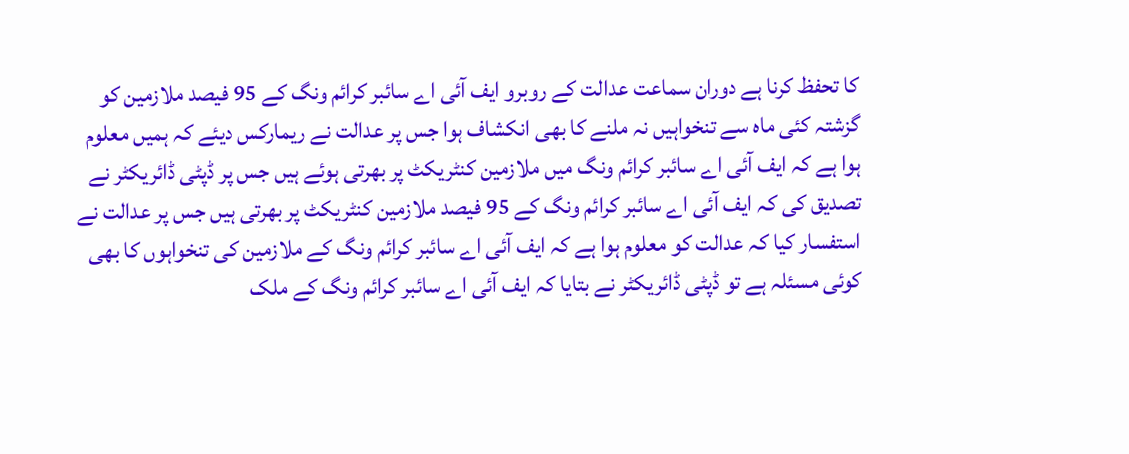کا تحفظ کرنا ہے دوران سماعت عدالت کے روبرو ایف آئی اے سائبر کرائم ونگ کے 95 فیصد ملازمین کو گزشتہ کئی ماہ سے تنخواہیں نہ ملنے کا بھی انکشاف ہوا جس پر عدالت نے ریمارکس دیئے کہ ہمیں معلوم ہوا ہے کہ ایف آئی اے سائبر کرائم ونگ میں ملازمین کنٹریکٹ پر بھرتی ہوئے ہیں جس پر ڈپٹی ڈائریکٹر نے تصدیق کی کہ ایف آئی اے سائبر کرائم ونگ کے 95 فیصد ملازمین کنٹریکٹ پر بھرتی ہیں جس پر عدالت نے استفسار کیا کہ عدالت کو معلوم ہوا ہے کہ ایف آئی اے سائبر کرائم ونگ کے ملازمین کی تنخواہوں کا بھی کوئی مسئلہ ہے تو ڈپٹی ڈائریکٹر نے بتایا کہ ایف آئی اے سائبر کرائم ونگ کے ملک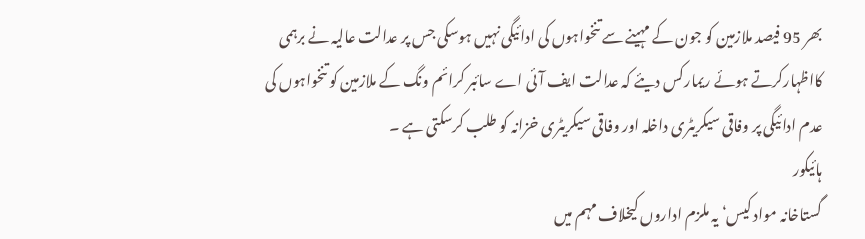بھر 95 فیصد ملازمین کو جون کے مہینے سے تنخواہوں کی ادائیگی نہیں ہوسکی جس پر عدالت عالیہ نے برہمی کااظہارکرتے ہوئے ریمارکس دیئے کہ عدالت ایف آئی اے سائبر کرائم ونگ کے ملازمین کو تنخواہوں کی عدم ادائیگی پر وفاقی سیکریٹری داخلہ اور وفاقی سیکریٹری خزانہ کو طلب کرسکتی ہے ۔
ہائیکور
گستاخانہ مواد کیس‘ یہ ملزم اداروں کیخلاف مہم میں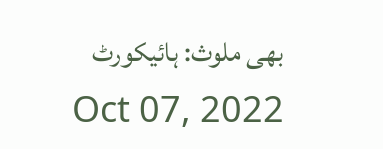بھی ملوث: ہائیکورٹ
Oct 07, 2022